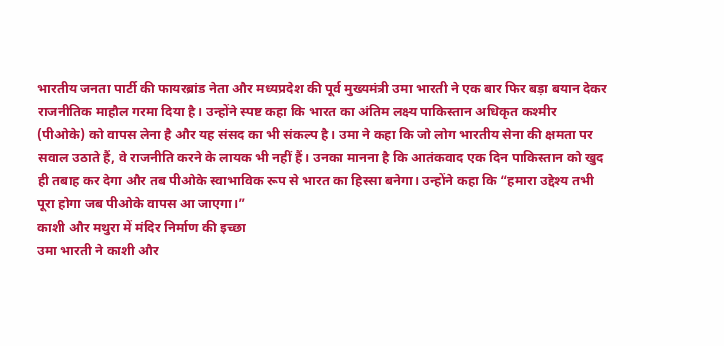भारतीय जनता पार्टी की फायरब्रांड नेता और मध्यप्रदेश की पूर्व मुख्यमंत्री उमा भारती ने एक बार फिर बड़ा बयान देकर राजनीतिक माहौल गरमा दिया है। उन्होंने स्पष्ट कहा कि भारत का अंतिम लक्ष्य पाकिस्तान अधिकृत कश्मीर (पीओके) को वापस लेना है और यह संसद का भी संकल्प है। उमा ने कहा कि जो लोग भारतीय सेना की क्षमता पर सवाल उठाते हैं, वे राजनीति करने के लायक भी नहीं हैं। उनका मानना है कि आतंकवाद एक दिन पाकिस्तान को खुद ही तबाह कर देगा और तब पीओके स्वाभाविक रूप से भारत का हिस्सा बनेगा। उन्होंने कहा कि “हमारा उद्देश्य तभी पूरा होगा जब पीओके वापस आ जाएगा।”
काशी और मथुरा में मंदिर निर्माण की इच्छा
उमा भारती ने काशी और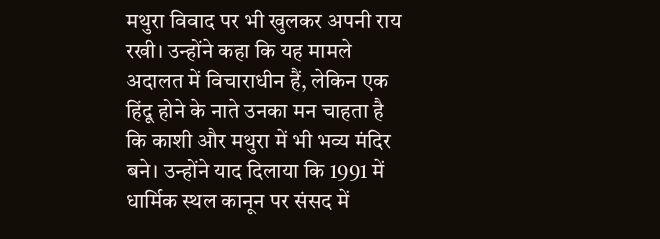मथुरा विवाद पर भी खुलकर अपनी राय रखी। उन्होंने कहा कि यह मामले अदालत में विचाराधीन हैं, लेकिन एक हिंदू होने के नाते उनका मन चाहता है कि काशी और मथुरा में भी भव्य मंदिर बने। उन्होंने याद दिलाया कि 1991 में धार्मिक स्थल कानून पर संसद में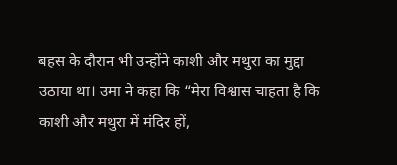बहस के दौरान भी उन्होंने काशी और मथुरा का मुद्दा उठाया था। उमा ने कहा कि “मेरा विश्वास चाहता है कि काशी और मथुरा में मंदिर हों,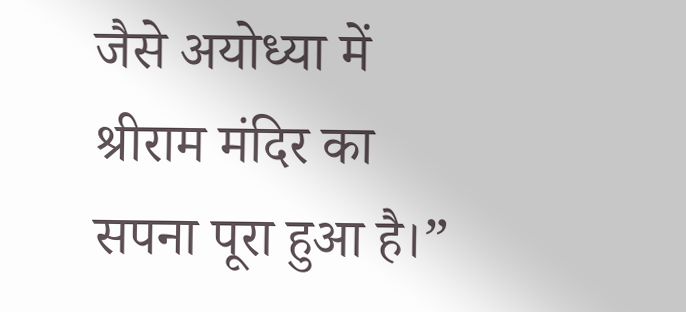जैसे अयोध्या में श्रीराम मंदिर का सपना पूरा हुआ है।”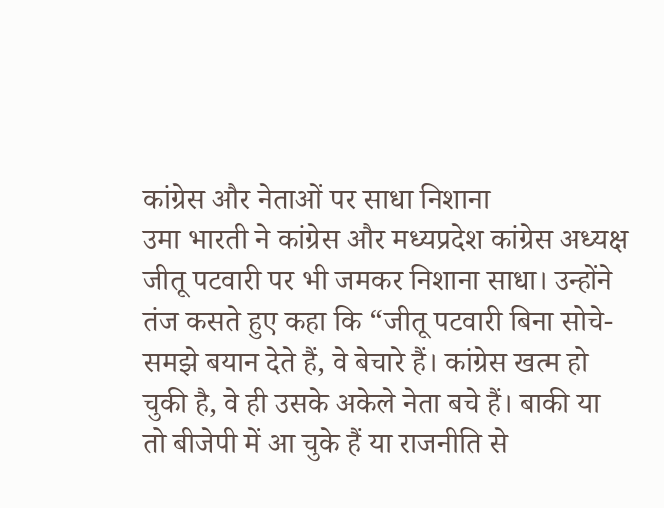कांग्रेस और नेताओं पर साधा निशाना
उमा भारती ने कांग्रेस और मध्यप्रदेश कांग्रेस अध्यक्ष जीतू पटवारी पर भी जमकर निशाना साधा। उन्होंने तंज कसते हुए कहा कि “जीतू पटवारी बिना सोचे-समझे बयान देते हैं, वे बेचारे हैं। कांग्रेस खत्म हो चुकी है, वे ही उसके अकेले नेता बचे हैं। बाकी या तो बीजेपी में आ चुके हैं या राजनीति से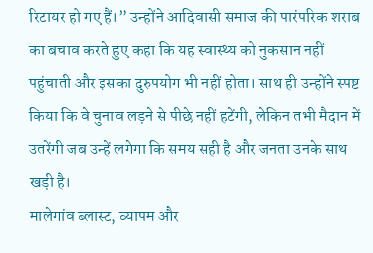रिटायर हो गए हैं।” उन्होंने आदिवासी समाज की पारंपरिक शराब का बचाव करते हुए कहा कि यह स्वास्थ्य को नुकसान नहीं पहुंचाती और इसका दुरुपयोग भी नहीं होता। साथ ही उन्होंने स्पष्ट किया कि वे चुनाव लड़ने से पीछे नहीं हटेंगी, लेकिन तभी मैदान में उतरेंगी जब उन्हें लगेगा कि समय सही है और जनता उनके साथ खड़ी है।
मालेगांव ब्लास्ट, व्यापम और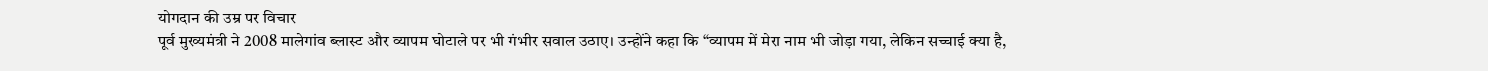योगदान की उम्र पर विचार
पूर्व मुख्यमंत्री ने 2008 मालेगांव ब्लास्ट और व्यापम घोटाले पर भी गंभीर सवाल उठाए। उन्होंने कहा कि “व्यापम में मेरा नाम भी जोड़ा गया, लेकिन सच्चाई क्या है,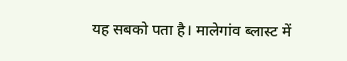यह सबको पता है। मालेगांव ब्लास्ट में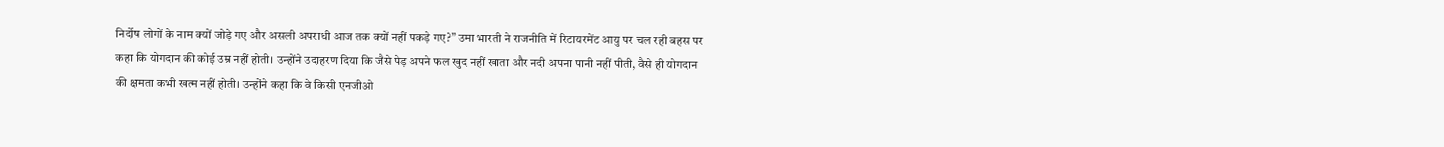निर्दोष लोगों के नाम क्यों जोड़े गए और असली अपराधी आज तक क्यों नहीं पकड़े गए?” उमा भारती ने राजनीति में रिटायरमेंट आयु पर चल रही बहस पर कहा कि योगदान की कोई उम्र नहीं होती। उन्होंने उदाहरण दिया कि जैसे पेड़ अपने फल खुद नहीं खाता और नदी अपना पानी नहीं पीती, वैसे ही योगदान की क्षमता कभी खत्म नहीं होती। उन्होंने कहा कि वे किसी एनजीओ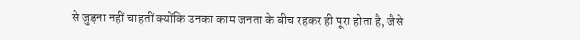से जुड़ना नहीं चाहतीं क्योंकि उनका काम जनता के बीच रहकर ही पूरा होता है, जैसे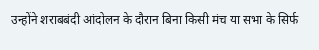उन्होंने शराबबंदी आंदोलन के दौरान बिना किसी मंच या सभा के सिर्फ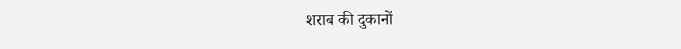शराब की दुकानों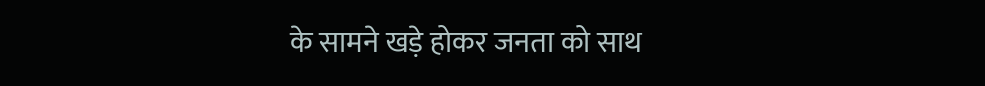के सामने खड़े होकर जनता को साथ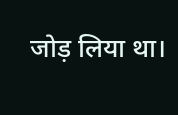जोड़ लिया था।